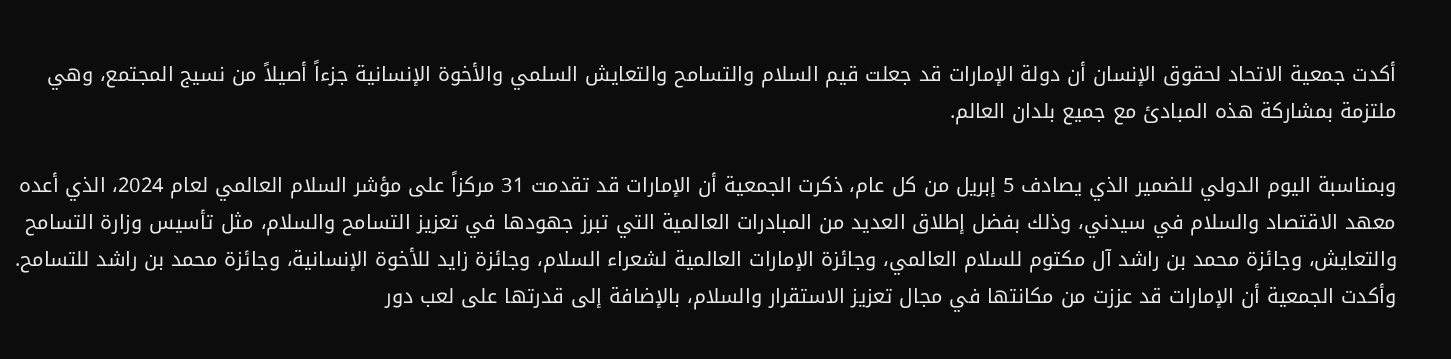أكدت جمعية الاتحاد لحقوق الإنسان أن دولة الإمارات قد جعلت قيم السلام والتسامح والتعايش السلمي والأخوة الإنسانية جزءاً أصيلاً من نسيج المجتمع، وهي ملتزمة بمشاركة هذه المبادئ مع جميع بلدان العالم.

وبمناسبة اليوم الدولي للضمير الذي يصادف 5 إبريل من كل عام، ذكرت الجمعية أن الإمارات قد تقدمت 31 مركزاً على مؤشر السلام العالمي لعام 2024، الذي أعده معهد الاقتصاد والسلام في سيدني، وذلك بفضل إطلاق العديد من المبادرات العالمية التي تبرز جهودها في تعزيز التسامح والسلام، مثل تأسيس وزارة التسامح والتعايش، وجائزة محمد بن راشد آل مكتوم للسلام العالمي، وجائزة الإمارات العالمية لشعراء السلام، وجائزة زايد للأخوة الإنسانية، وجائزة محمد بن راشد للتسامح.
وأكدت الجمعية أن الإمارات قد عززت من مكانتها في مجال تعزيز الاستقرار والسلام، بالإضافة إلى قدرتها على لعب دور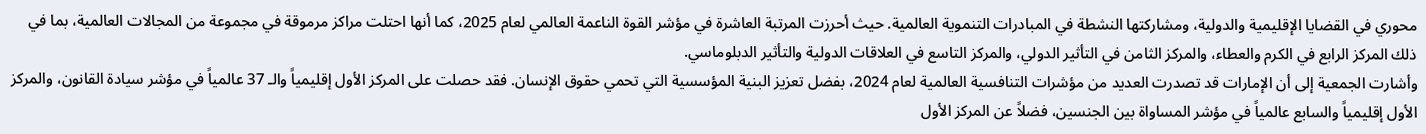محوري في القضايا الإقليمية والدولية، ومشاركتها النشطة في المبادرات التنموية العالمية. حيث أحرزت المرتبة العاشرة في مؤشر القوة الناعمة العالمي لعام 2025، كما أنها احتلت مراكز مرموقة في مجموعة من المجالات العالمية، بما في ذلك المركز الرابع في الكرم والعطاء، والمركز الثامن في التأثير الدولي، والمركز التاسع في العلاقات الدولية والتأثير الدبلوماسي.
وأشارت الجمعية إلى أن الإمارات قد تصدرت العديد من مؤشرات التنافسية العالمية لعام 2024، بفضل تعزيز البنية المؤسسية التي تحمي حقوق الإنسان. فقد حصلت على المركز الأول إقليمياً والـ 37 عالمياً في مؤشر سيادة القانون، والمركز الأول إقليمياً والسابع عالمياً في مؤشر المساواة بين الجنسين، فضلاً عن المركز الأول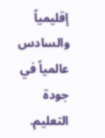إقليمياً والسادس عالمياً في جودة التعليم.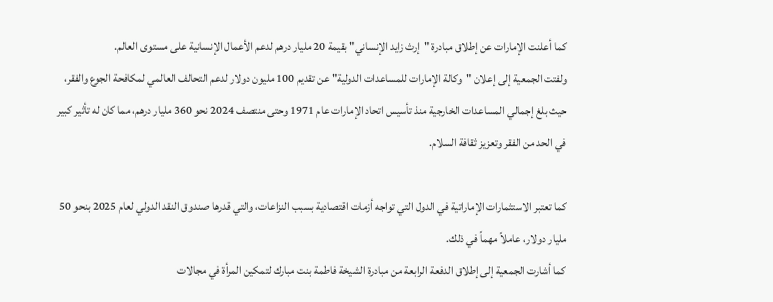كما أعلنت الإمارات عن إطلاق مبادرة "إرث زايد الإنساني" بقيمة 20 مليار درهم لدعم الأعمال الإنسانية على مستوى العالم.
ولفتت الجمعية إلى إعلان "وكالة الإمارات للمساعدات الدولية" عن تقديم 100 مليون دولار لدعم التحالف العالمي لمكافحة الجوع والفقر، حيث بلغ إجمالي المساعدات الخارجية منذ تأسيس اتحاد الإمارات عام 1971 وحتى منتصف 2024 نحو 360 مليار درهم، مما كان له تأثير كبير في الحد من الفقر وتعزيز ثقافة السلام.

كما تعتبر الاستثمارات الإماراتية في الدول التي تواجه أزمات اقتصادية بسبب النزاعات، والتي قدرها صندوق النقد الدولي لعام 2025 بنحو 50 مليار دولار، عاملاً مهماً في ذلك.
كما أشارت الجمعية إلى إطلاق الدفعة الرابعة من مبادرة الشيخة فاطمة بنت مبارك لتمكين المرأة في مجالات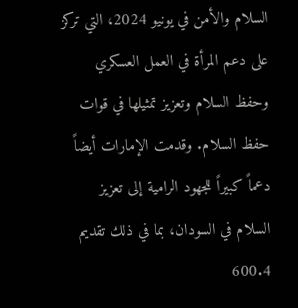السلام والأمن في يونيو 2024، التي تركز على دعم المرأة في العمل العسكري وحفظ السلام وتعزيز تمثيلها في قوات حفظ السلام. وقدمت الإمارات أيضاً دعماً كبيراً للجهود الرامية إلى تعزيز السلام في السودان، بما في ذلك تقديم 600.4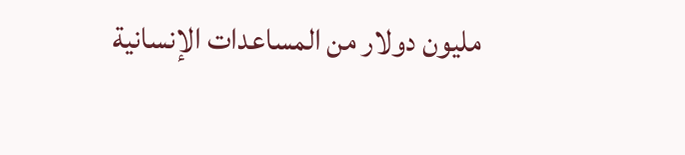مليون دولار من المساعدات الإنسانية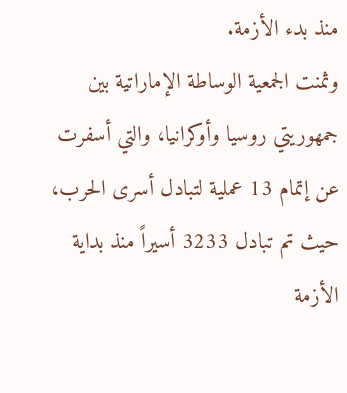منذ بدء الأزمة.
وثمنت الجمعية الوساطة الإماراتية بين جمهوريتي روسيا وأوكرانيا، والتي أسفرت عن إتمام 13 عملية لتبادل أسرى الحرب، حيث تم تبادل 3233 أسيراً منذ بداية الأزمة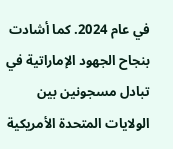في عام 2024. كما أشادت بنجاح الجهود الإماراتية في تبادل مسجونين بين الولايات المتحدة الأمريكية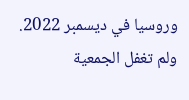وروسيا في ديسمبر 2022.
ولم تغفل الجمعية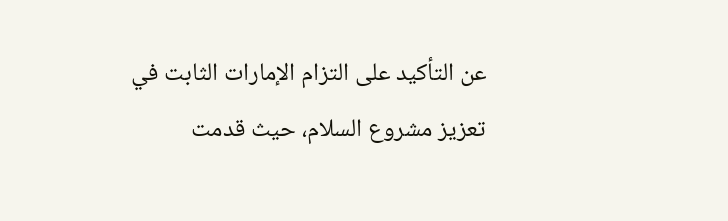عن التأكيد على التزام الإمارات الثابت في تعزيز مشروع السلام، حيث قدمت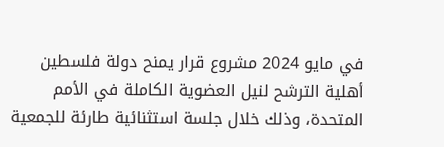في مايو 2024 مشروع قرار يمنح دولة فلسطين أهلية الترشح لنيل العضوية الكاملة في الأمم المتحدة، وذلك خلال جلسة استثنائية طارئة للجمعية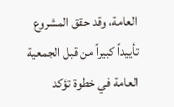العامة، وقد حقق المشروع تأييداً كبيراً من قبل الجمعية العامة في خطوة تؤكد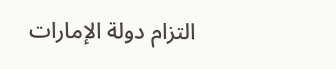التزام دولة الإمارات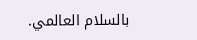بالسلام العالمي.